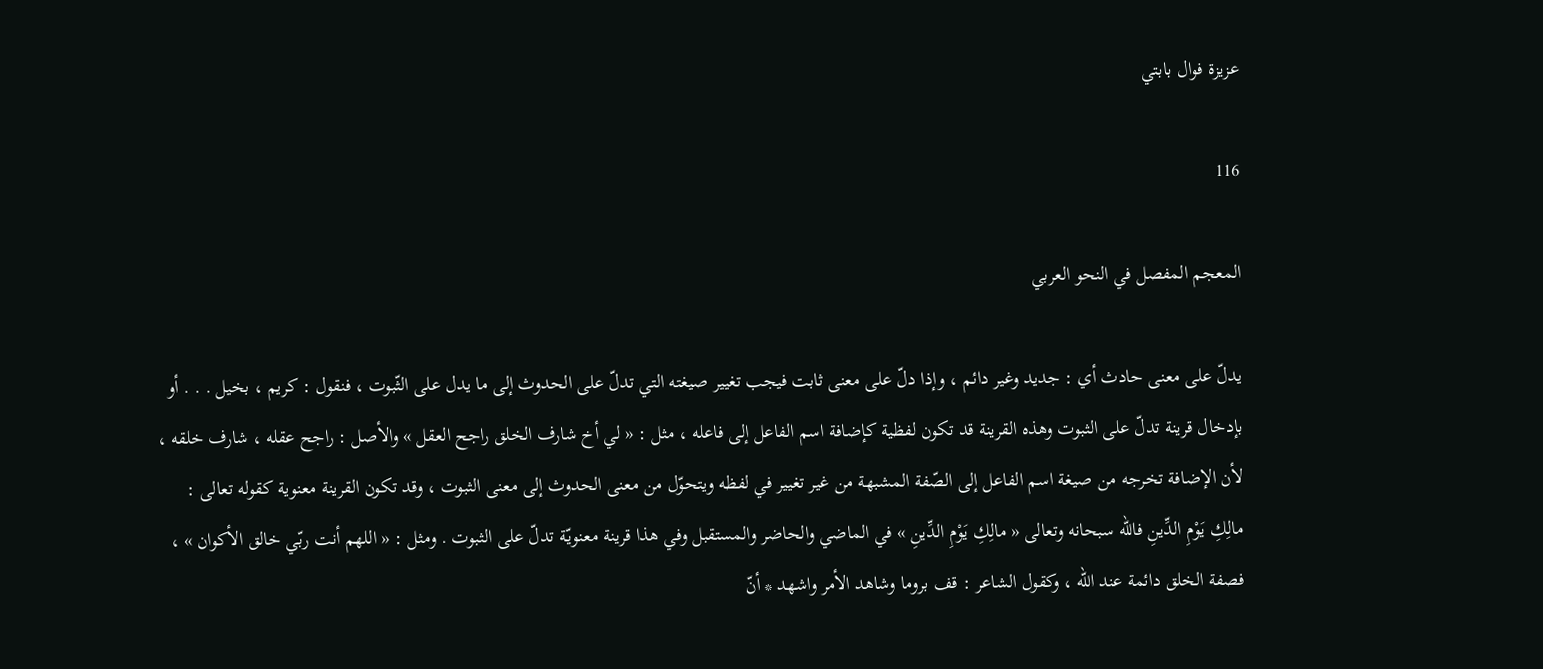عزيزة فوال بابتي

116

المعجم المفصل في النحو العربي

يدلّ على معنى حادث أي : جديد وغير دائم ، وإذا دلّ على معنى ثابت فيجب تغيير صيغته التي تدلّ على الحدوث إلى ما يدل على الثّبوت ، فنقول : كريم ، بخيل . . . أو بإدخال قرينة تدلّ على الثبوت وهذه القرينة قد تكون لفظية كإضافة اسم الفاعل إلى فاعله ، مثل : « لي أخ شارف الخلق راجح العقل » والأصل : راجح عقله ، شارف خلقه ، لأن الإضافة تخرجه من صيغة اسم الفاعل إلى الصّفة المشبهة من غير تغيير في لفظه ويتحوّل من معنى الحدوث إلى معنى الثبوت ، وقد تكون القرينة معنوية كقوله تعالى : مالِكِ يَوْمِ الدِّينِ فاللّه سبحانه وتعالى « مالِكِ يَوْمِ الدِّينِ » في الماضي والحاضر والمستقبل وفي هذا قرينة معنويّة تدلّ على الثبوت . ومثل : « اللهم أنت ربّي خالق الأكوان » ، فصفة الخلق دائمة عند اللّه ، وكقول الشاعر : قف بروما وشاهد الأمر واشهد * أنّ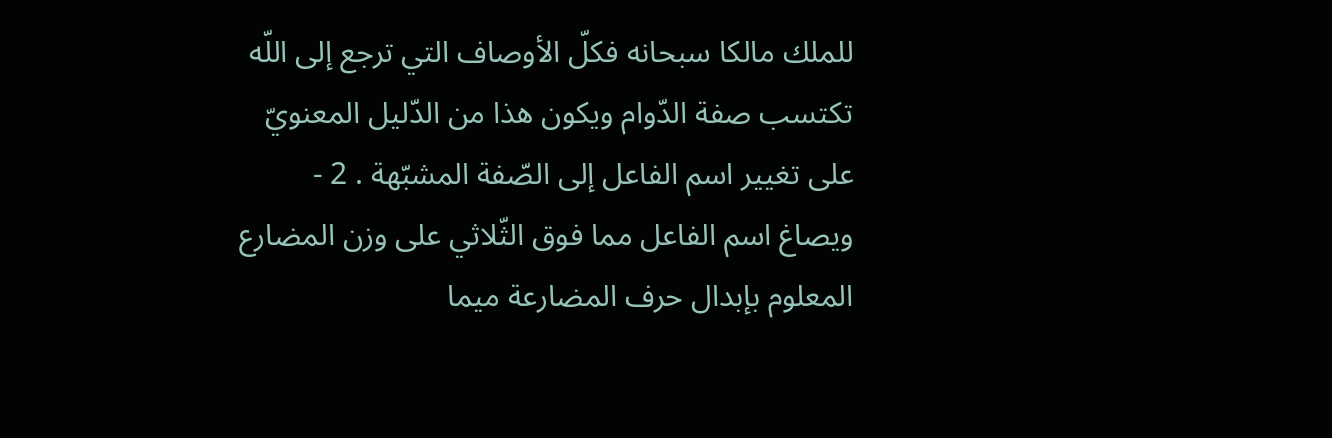للملك مالكا سبحانه فكلّ الأوصاف التي ترجع إلى اللّه تكتسب صفة الدّوام ويكون هذا من الدّليل المعنويّ على تغيير اسم الفاعل إلى الصّفة المشبّهة . 2 - ويصاغ اسم الفاعل مما فوق الثّلاثي على وزن المضارع المعلوم بإبدال حرف المضارعة ميما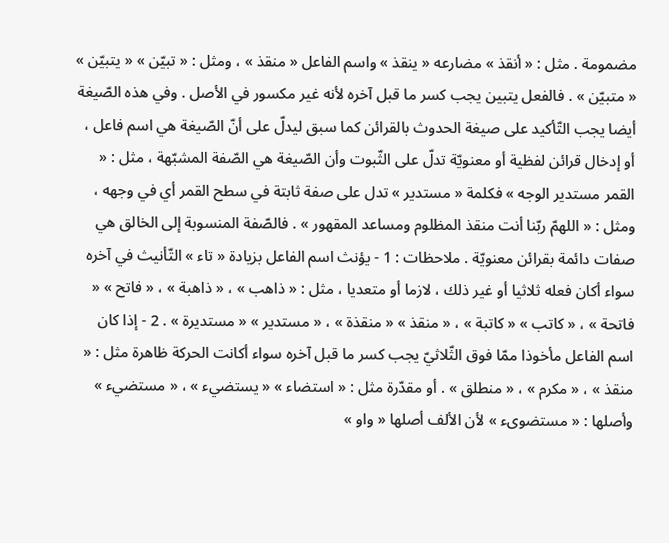مضمومة . مثل : « أنقذ » مضارعه « ينقذ » واسم الفاعل « منقذ » ، ومثل : « تبيّن » « يتبيّن » « متبيّن » . فالفعل يتبين يجب كسر ما قبل آخره لأنه غير مكسور في الأصل . وفي هذه الصّيغة أيضا يجب التّأكيد على صيغة الحدوث بالقرائن كما سبق ليدلّ على أنّ الصّيغة هي اسم فاعل ، أو إدخال قرائن لفظية أو معنويّة تدلّ على الثّبوت وأن الصّيغة هي الصّفة المشبّهة ، مثل : « القمر مستدير الوجه » فكلمة « مستدير » تدل على صفة ثابتة في سطح القمر أي في وجهه ، ومثل : « اللهمّ ربّنا أنت منقذ المظلوم ومساعد المقهور » . فالصّفة المنسوبة إلى الخالق هي صفات دائمة بقرائن معنويّة . ملاحظات : 1 - يؤنث اسم الفاعل بزيادة « تاء » التّأنيث في آخره سواء أكان فعله ثلاثيا أو غير ذلك ، لازما أو متعديا ، مثل : « ذاهب » ، « ذاهبة » ، « فاتح » « فاتحة » ، « كاتب » « كاتبة » ، « منقذ » « منقذة » ، « مستدير » « مستديرة » . 2 - إذا كان اسم الفاعل مأخوذا ممّا فوق الثّلاثيّ يجب كسر ما قبل آخره سواء أكانت الحركة ظاهرة مثل : « منقذ » ، « مكرم » ، « منطلق » . أو مقدّرة مثل : « استضاء » « يستضيء » ، « مستضيء » وأصلها : « مستضوىء » لأن الألف أصلها « واو »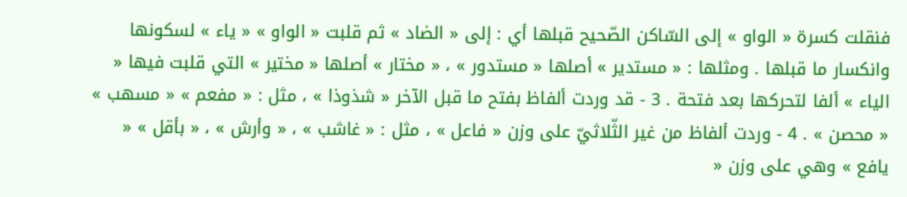فنقلت كسرة « الواو » إلى السّاكن الصّحيح قبلها أي : إلى « الضاد » ثم قلبت « الواو » « ياء » لسكونها وانكسار ما قبلها . ومثلها : « مستدير » أصلها « مستدور » ، « مختار » أصلها « مختير » التي قلبت فيها « الياء » ألفا لتحركها بعد فتحة . 3 - قد وردت ألفاظ بفتح ما قبل الآخر « شذوذا » ، مثل : « مفعم » « مسهب » « محصن » . 4 - وردت ألفاظ من غير الثّلاثيّ على وزن « فاعل » ، مثل : « غاشب » ، « وأرش » ، « بأقل » « يافع » وهي على وزن «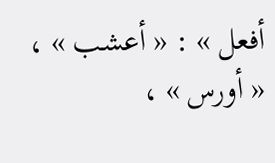أفعل » : « أعشب » ، « أورس » ،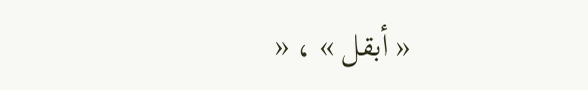« أبقل » ، «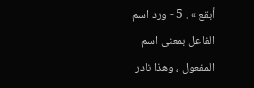أبقع » . 5 - ورد اسم الفاعل بمعنى اسم المفعول ، وهذا نادر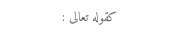كقوله تعالى :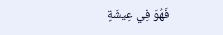فَهُوَ فِي عِيشَةٍ